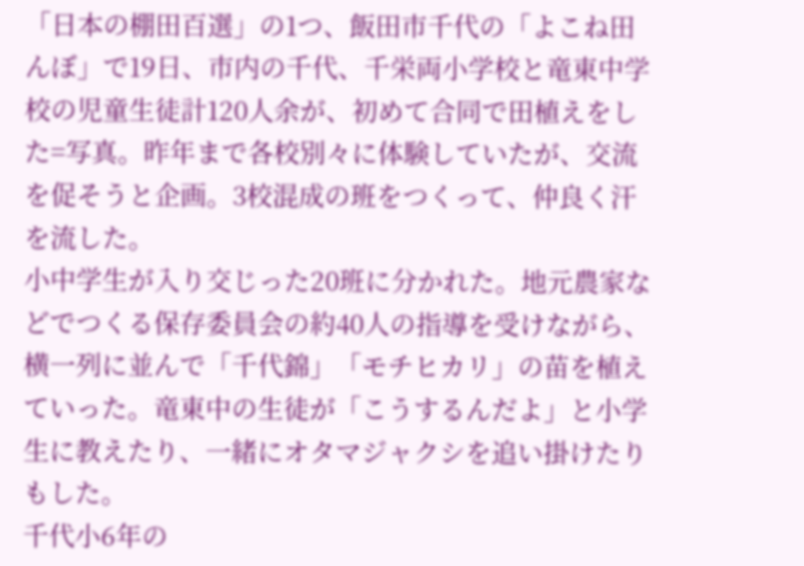「日本の棚田百選」の1つ、飯田市千代の「よこね田んぼ」で19日、市内の千代、千栄両小学校と竜東中学校の児童生徒計120人余が、初めて合同で田植えをした=写真。昨年まで各校別々に体験していたが、交流を促そうと企画。3校混成の班をつくって、仲良く汗を流した。
小中学生が入り交じった20班に分かれた。地元農家などでつくる保存委員会の約40人の指導を受けながら、横一列に並んで「千代錦」「モチヒカリ」の苗を植えていった。竜東中の生徒が「こうするんだよ」と小学生に教えたり、一緒にオタマジャクシを追い掛けたりもした。
千代小6年の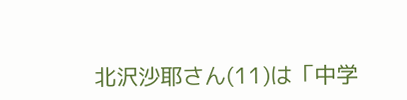北沢沙耶さん(11)は「中学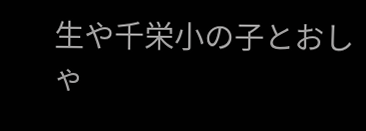生や千栄小の子とおしゃ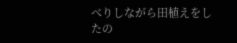べりしながら田植えをしたの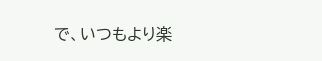で、いつもより楽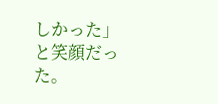しかった」と笑顔だった。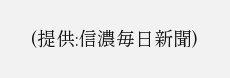(提供:信濃毎日新聞)